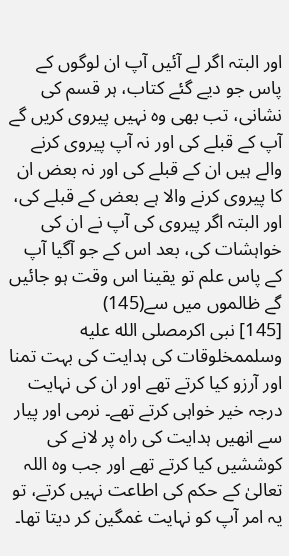اور البتہ اگر لے آئیں آپ ان لوگوں کے پاس جو دیے گئے کتاب، ہر قسم کی نشانی، تب بھی وہ نہیں پیروی کریں گے آپ کے قبلے کی اور نہ آپ پیروی کرنے والے ہیں ان کے قبلے کی اور نہ بعض ان کا پیروی کرنے والا ہے بعض کے قبلے کی، اور البتہ اگر پیروی کی آپ نے ان کی خواہشات کی، بعد اس کے جو آگیا آپ کے پاس علم تو یقینا اس وقت ہو جائیں گے ظالموں میں سے(145)
[145] نبی اکرمصلى الله عليه وسلممخلوقات کی ہدایت کی بہت تمنا اور آرزو کیا کرتے تھے اور ان کی نہایت درجہ خیر خواہی کرتے تھے۔ نرمی اور پیار سے انھیں ہدایت کی راہ پر لانے کی کوششیں کیا کرتے تھے اور جب وہ اللہ تعالیٰ کے حکم کی اطاعت نہیں کرتے، تو یہ امر آپ کو نہایت غمگین کر دیتا تھا۔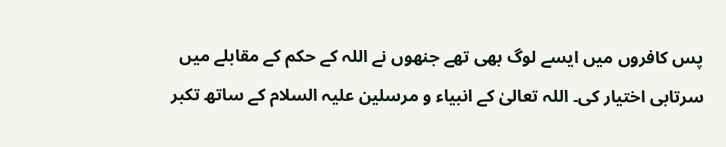پس کافروں میں ایسے لوگ بھی تھے جنھوں نے اللہ کے حکم کے مقابلے میں سرتابی اختیار کی۔ اللہ تعالیٰ کے انبیاء و مرسلین علیہ السلام کے ساتھ تکبر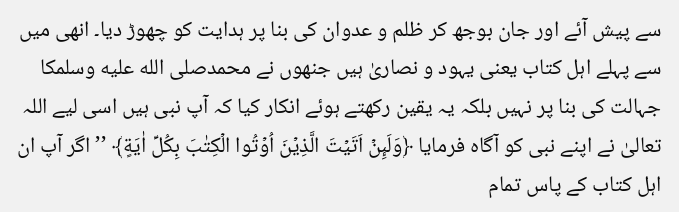سے پیش آئے اور جان بوجھ کر ظلم و عدوان کی بنا پر ہدایت کو چھوڑ دیا۔ انھی میں سے پہلے اہل کتاب یعنی یہود و نصاریٰ ہیں جنھوں نے محمدصلى الله عليه وسلمکا جہالت کی بنا پر نہیں بلکہ یہ یقین رکھتے ہوئے انکار کیا کہ آپ نبی ہیں اسی لیے اللہ تعالیٰ نے اپنے نبی کو آگاہ فرمایا ﴿وَلَىِٕنۡ اَتَيۡتَ الَّذِيۡنَ اُوۡتُوا الۡكِتٰبَ بِكُلِّ اٰيَةٍ﴾ ’’اگر آپ ان اہل کتاب کے پاس تمام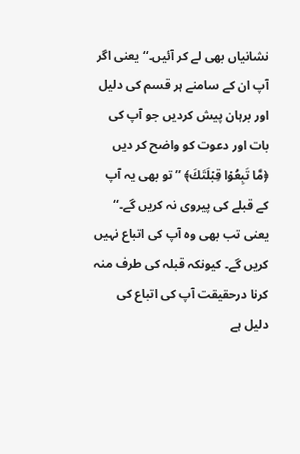نشانیاں بھی لے کر آئیں۔‘‘ یعنی اگر آپ ان کے سامنے ہر قسم کی دلیل اور برہان پیش کردیں جو آپ کی بات اور دعوت کو واضح کر دیں ﴿مَّا تَبِعُوۡا قِبۡلَتَكَ﴾ ’’تو بھی یہ آپ کے قبلے کی پیروی نہ کریں گے۔‘‘ یعنی تب بھی وہ آپ کی اتباع نہیں کریں گے۔ کیونکہ قبلہ کی طرف منہ کرنا درحقیقت آپ کی اتباع کی دلیل ہے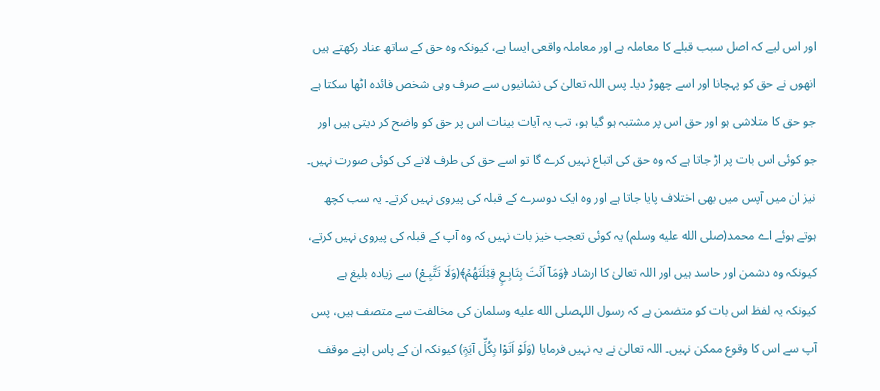اور اس لیے کہ اصل سبب قبلے کا معاملہ ہے اور معاملہ واقعی ایسا ہے، کیونکہ وہ حق کے ساتھ عناد رکھتے ہیں انھوں نے حق کو پہچانا اور اسے چھوڑ دیا۔ پس اللہ تعالیٰ کی نشانیوں سے صرف وہی شخص فائدہ اٹھا سکتا ہے جو حق کا متلاشی ہو اور حق اس پر مشتبہ ہو گیا ہو، تب یہ آیات بینات اس پر حق کو واضح کر دیتی ہیں اور جو کوئی اس بات پر اڑ جاتا ہے کہ وہ حق کی اتباع نہیں کرے گا تو اسے حق کی طرف لانے کی کوئی صورت نہیں۔ نیز ان میں آپس میں بھی اختلاف پایا جاتا ہے اور وہ ایک دوسرے کے قبلہ کی پیروی نہیں کرتے۔ یہ سب کچھ ہوتے ہوئے اے محمد(صلى الله عليه وسلم) یہ کوئی تعجب خیز بات نہیں کہ وہ آپ کے قبلہ کی پیروی نہیں کرتے، کیونکہ وہ دشمن اور حاسد ہیں اور اللہ تعالیٰ کا ارشاد ﴿وَمَاۤ اَنۡتَ بِتَابِـعٍ قِبۡلَتَهُمۡ﴾(وَلَا تَتَّبِـعْ) سے زیادہ بلیغ ہے کیونکہ یہ لفظ اس بات کو متضمن ہے کہ رسول اللہصلى الله عليه وسلمان کی مخالفت سے متصف ہیں، پس آپ سے اس کا وقوع ممکن نہیں۔ اللہ تعالیٰ نے یہ نہیں فرمایا (وَلَوْ اَتَوْا بِکُلِّ آیَۃٍ) کیونکہ ان کے پاس اپنے موقف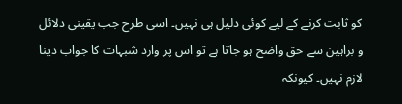کو ثابت کرنے کے لیے کوئی دلیل ہی نہیں۔ اسی طرح جب یقینی دلائل و براہین سے حق واضح ہو جاتا ہے تو اس پر وارد شبہات کا جواب دینا لازم نہیں۔ کیونکہ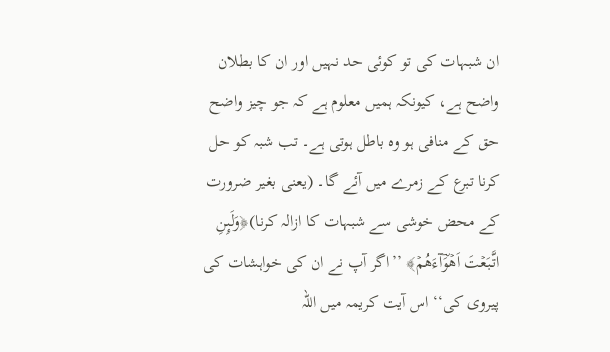ان شبہات کی تو کوئی حد نہیں اور ان کا بطلان واضح ہے، کیونکہ ہمیں معلوم ہے کہ جو چیز واضح حق کے منافی ہو وہ باطل ہوتی ہے۔ تب شبہ کو حل کرنا تبرع کے زمرے میں آئے گا۔ (یعنی بغیر ضرورت کے محض خوشی سے شبہات کا ازالہ کرنا)﴿وَلَىِٕنِ اتَّبَعۡتَ اَهۡوَؔآءَهُمۡ﴾ ’’اگر آپ نے ان کی خواہشات کی پیروی کی‘‘ اس آیت کریمہ میں اللہ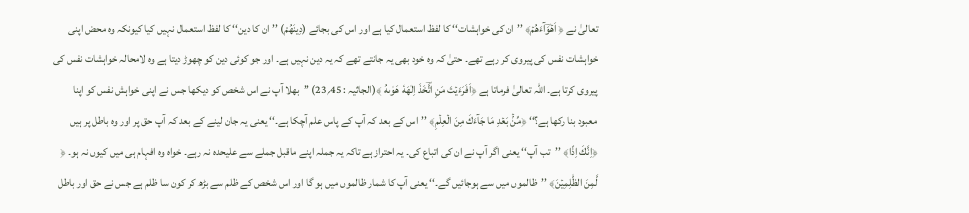تعالیٰ نے ﴿ اَهۡوَؔآءَهُمۡ﴾ ’’ان کی خواہشات‘‘ کا لفظ استعمال کیا ہے اور اس کی بجائے (دِینَھُمْ) ’’ان کا دین‘‘ کا لفظ استعمال نہیں کیا کیونکہ وہ محض اپنی خواہشات نفس کی پیروی کر رہے تھے۔ حتیٰ کہ وہ خود بھی یہ جانتے تھے کہ یہ دین نہیں ہے۔ اور جو کوئی دین کو چھوڑ دیتا ہے وہ لامحالہ خواہشات نفس کی پیروی کرتا ہے۔ اللہ تعالیٰ فرماتا ہے ﴿اَفَرَءَيۡتَ مَنِ اتَّؔخَذَ اِلٰهَهٗ هَوٰىهُ ﴾(الجاثیہ : 45؍23) ’’بھلا آپ نے اس شخص کو دیکھا جس نے اپنی خواہش نفس کو اپنا معبود بنا رکھا ہے؟‘‘ ﴿مِّنۢۡ بَعۡدِ مَا جَآءَكَ مِنَ الۡعِلۡمِ﴾ ’’اس کے بعد کہ آپ کے پاس علم آچکا ہے۔‘‘ یعنی یہ جان لینے کے بعد کہ آپ حق پر اور وہ باطل پر ہیں ﴿اِنَّكَ اِذًا﴾ ’’تب آپ‘‘ یعنی اگر آپ نے ان کی اتباع کی۔ یہ احتراز ہے تاکہ یہ جملہ اپنے ماقبل جملے سے علیحدہ نہ رہے۔ خواہ وہ افہام ہی میں کیوں نہ ہو۔ ﴿ لَّمِنَ الظّٰلِمِيۡنَ﴾ ’’ظالموں میں سے ہوجائیں گے۔‘‘ یعنی آپ کا شمار ظالموں میں ہو گا اور اس شخص کے ظلم سے بڑھ کر کون سا ظلم ہے جس نے حق اور باطل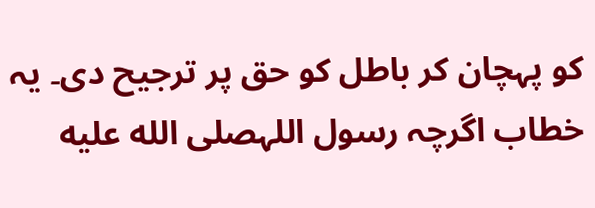کو پہچان کر باطل کو حق پر ترجیح دی۔ یہ خطاب اگرچہ رسول اللہصلى الله عليه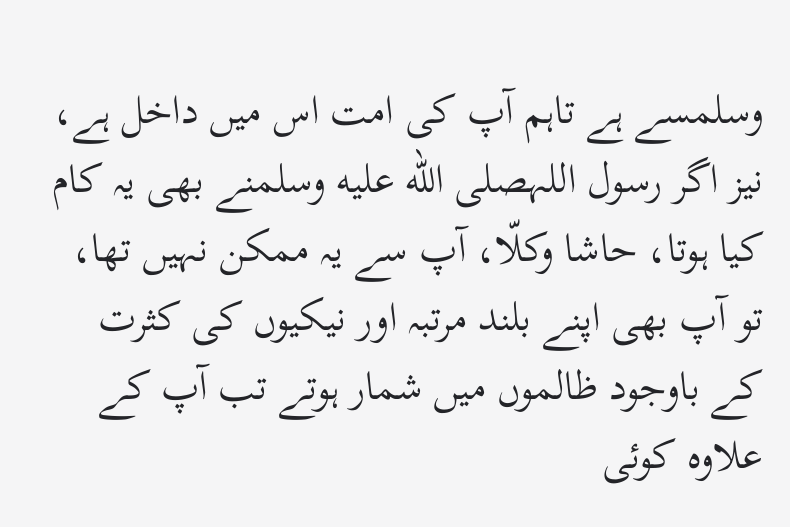وسلمسے ہے تاہم آپ کی امت اس میں داخل ہے، نیز اگر رسول اللہصلى الله عليه وسلمنے بھی یہ کام کیا ہوتا، حاشا وکلّا، آپ سے یہ ممکن نہیں تھا، تو آپ بھی اپنے بلند مرتبہ اور نیکیوں کی کثرت کے باوجود ظالموں میں شمار ہوتے تب آپ کے علاوہ کوئی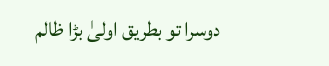دوسرا تو بطریق اولیٰ بڑا ظالم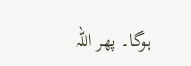ہوگا۔ پھر اللہ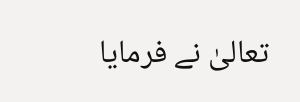تعالیٰ نے فرمایا